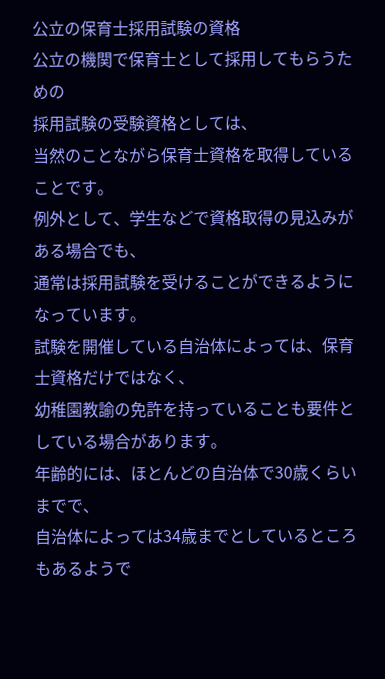公立の保育士採用試験の資格
公立の機関で保育士として採用してもらうための
採用試験の受験資格としては、
当然のことながら保育士資格を取得していることです。
例外として、学生などで資格取得の見込みがある場合でも、
通常は採用試験を受けることができるようになっています。
試験を開催している自治体によっては、保育士資格だけではなく、
幼稚園教諭の免許を持っていることも要件としている場合があります。
年齢的には、ほとんどの自治体で30歳くらいまでで、
自治体によっては34歳までとしているところもあるようで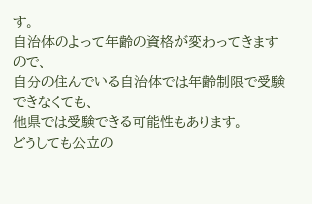す。
自治体のよって年齢の資格が変わってきますので、
自分の住んでいる自治体では年齢制限で受験できなくても、
他県では受験できる可能性もあります。
どうしても公立の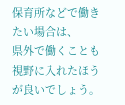保育所などで働きたい場合は、
県外で働くことも視野に入れたほうが良いでしょう。